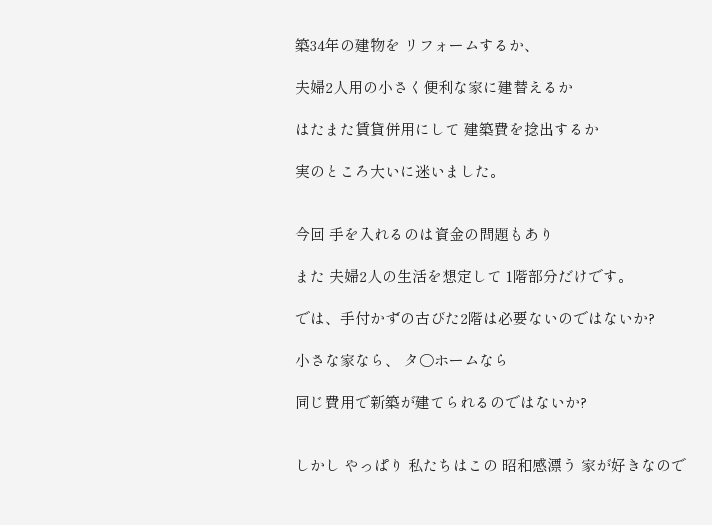築34年の建物を リフォームするか、

夫婦2人用の小さく便利な家に建替えるか

はたまた賃貸併用にして 建築費を捻出するか

実のところ大いに迷いました。


今回 手を入れるのは資金の問題もあり

また 夫婦2人の生活を想定して 1階部分だけです。

では、手付かずの古びた2階は必要ないのではないか?

小さな家なら、 タ○ホームなら

同じ費用で新築が建てられるのではないか?


しかし やっぱり 私たちはこの 昭和感漂う 家が好きなので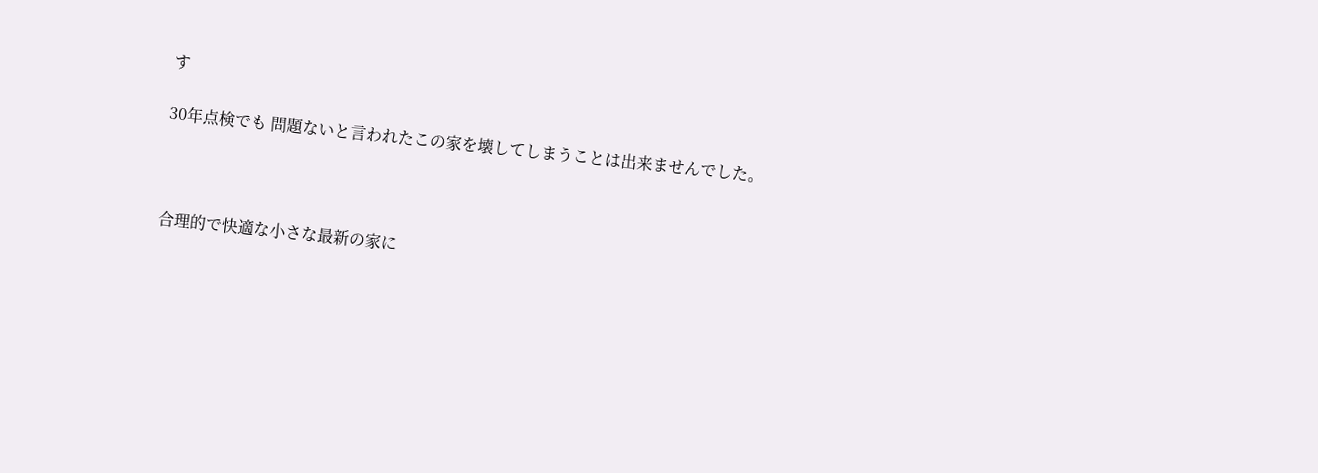す

30年点検でも 問題ないと言われたこの家を壊してしまうことは出来ませんでした。



合理的で快適な小さな最新の家に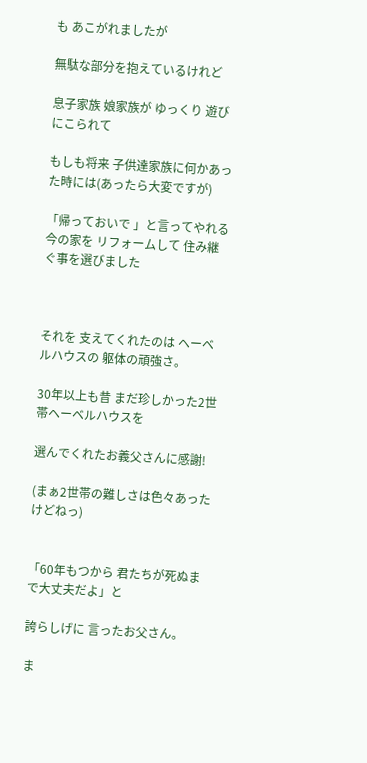も あこがれましたが

無駄な部分を抱えているけれど

息子家族 娘家族が ゆっくり 遊びにこられて

もしも将来 子供達家族に何かあった時には(あったら大変ですが)

「帰っておいで 」と言ってやれる 今の家を リフォームして 住み継ぐ事を選びました



それを 支えてくれたのは ヘーベルハウスの 躯体の頑強さ。

30年以上も昔 まだ珍しかった2世帯ヘーベルハウスを

選んでくれたお義父さんに感謝!

(まぁ2世帯の難しさは色々あったけどねっ)


「60年もつから 君たちが死ぬまで大丈夫だよ」と

誇らしげに 言ったお父さん。

ま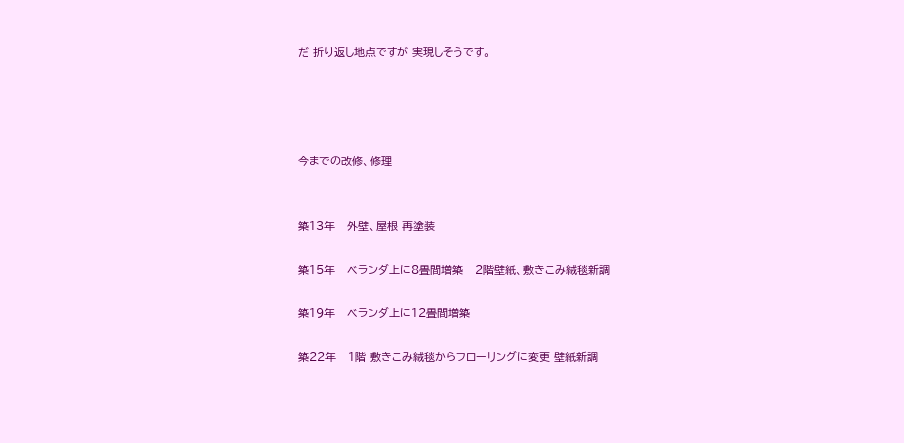だ 折り返し地点ですが 実現しそうです。




今までの改修、修理


築13年   外壁、屋根 再塗装

築15年   ベランダ上に8畳間増築   2階壁紙、敷きこみ絨毯新調

築19年   ベランダ上に12畳間増築

築22年   1階 敷きこみ絨毯からフローリングに変更 壁紙新調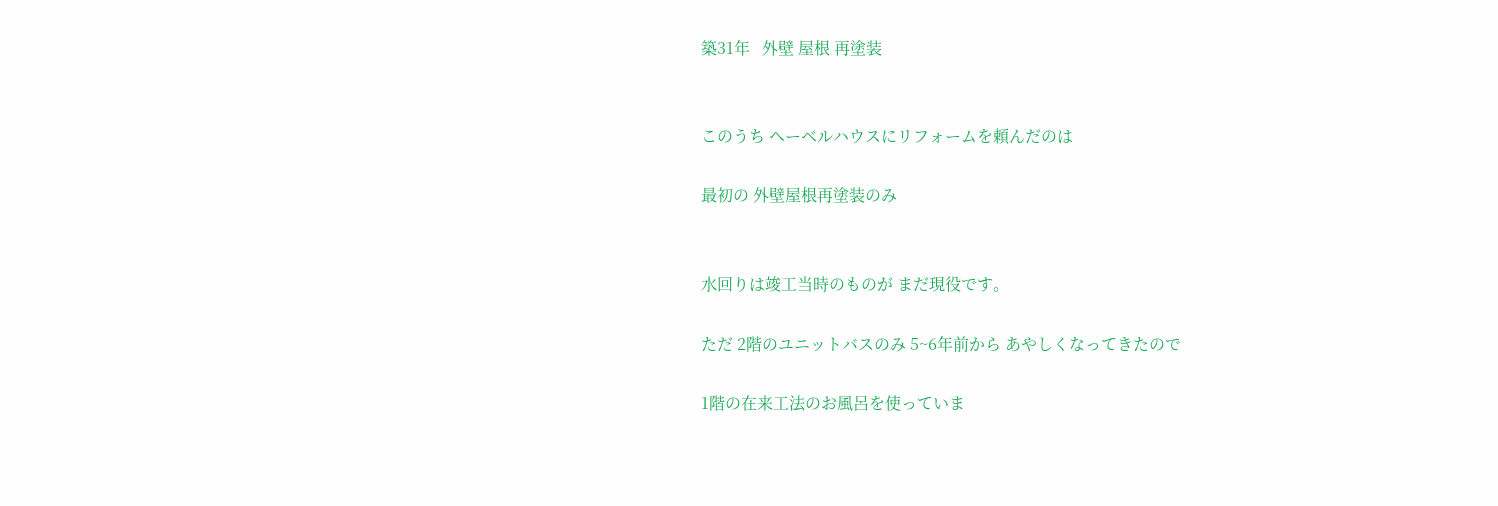築31年   外壁 屋根 再塗装


このうち ヘーベルハウスにリフォームを頼んだのは

最初の 外壁屋根再塗装のみ


水回りは竣工当時のものが まだ現役です。

ただ 2階のユニットバスのみ 5~6年前から あやしくなってきたので

1階の在来工法のお風呂を使っていま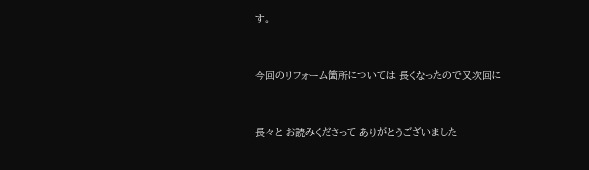す。


今回のリフォーム箇所については 長くなったので又次回に


長々と お読みくださって ありがとうございました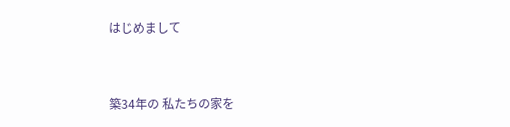はじめまして


築34年の 私たちの家を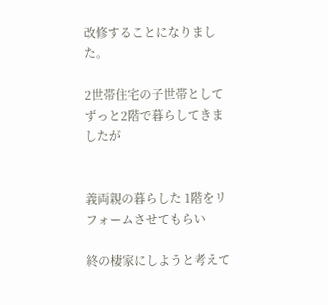改修することになりました。

2世帯住宅の子世帯として ずっと2階で暮らしてきましたが


義両親の暮らした 1階をリフォームさせてもらい

終の棲家にしようと考えて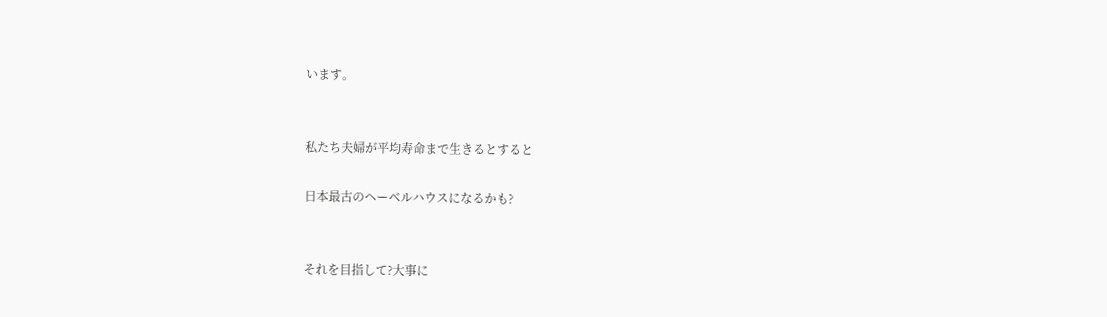います。


私たち夫婦が平均寿命まで生きるとすると

日本最古のヘーベルハウスになるかも?


それを目指して?大事に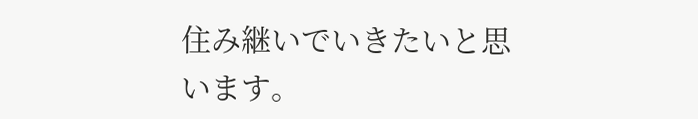住み継いでいきたいと思います。